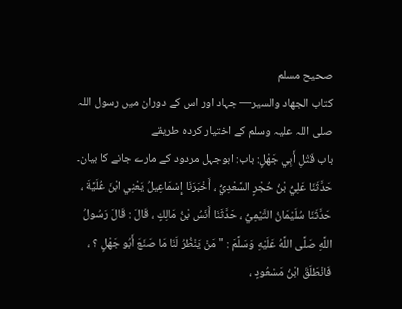صحيح مسلم
كتاب الجهاد والسير— جہاد اور اس کے دوران میں رسول اللہ صلی اللہ علیہ وسلم کے اختیار کردہ طریقے
باب قَتْلِ أَبِي جَهْلٍ: باب: ابوجہل مردود کے مارے جانے کا بیان۔
حَدَّثَنَا عَلِيُّ بْنُ حُجْرٍ السَّعْدِيُّ ، أَخْبَرَنَا إِسْمَاعِيلُ يَعْنِي ابْنَ عُلَيَّةَ ، حَدَّثَنَا سُلَيْمَانُ التَّيْمِيُّ ، حَدَّثَنَا أَنَسُ بْنُ مَالِكٍ ، قَالَ : قَالَ رَسُولُ اللَّهِ صَلَّى اللَّهُ عَلَيْهِ وَسَلَّمَ : " مَنْ يَنْظُرُ لَنَا مَا صَنَعَ أَبُو جَهْلٍ ؟ ، فَانْطَلَقَ ابْنُ مَسْعُودٍ ،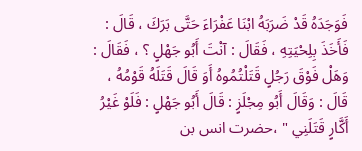فَوَجَدَهُ قَدْ ضَرَبَهُ ابْنَا عَفْرَاءَ حَتَّى بَرَكَ ، قَالَ : فَأَخَذَ بِلِحْيَتِهِ ، فَقَالَ : آنْتَ أَبُو جَهْلٍ ؟ ، فَقَالَ : وَهَلْ فَوْقَ رَجُلٍ قَتَلْتُمُوهُ أَوَ قَالَ قَتَلَهُ قَوْمُهُ ، قَالَ : وَقَالَ أَبُو مِجْلَزٍ : قَالَ أَبُو جَهْلٍ : فَلَوْ غَيْرُ أَكَّارٍ قَتَلَنِي " ،حضرت انس بن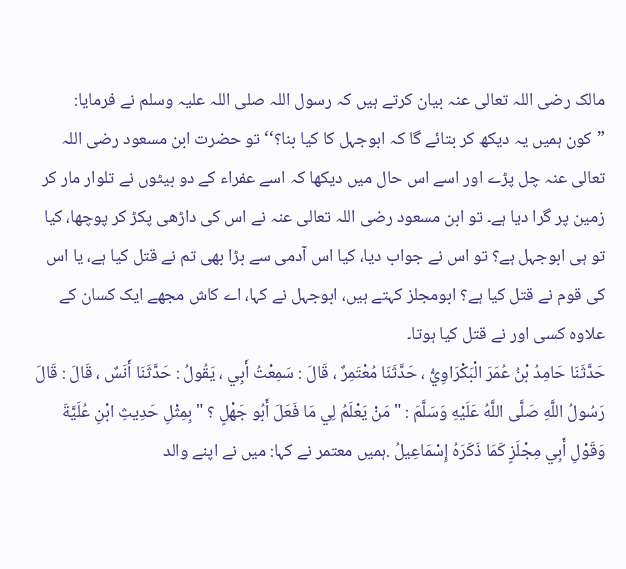مالک رضی اللہ تعالی عنہ بیان کرتے ہیں کہ رسول اللہ صلی اللہ علیہ وسلم نے فرمایا: ”کون ہمیں یہ دیکھ کر بتائے گا کہ ابوجہل کا کیا بنا؟‘‘ تو حضرت ابن مسعود رضی اللہ تعالی عنہ چل پڑے اور اسے اس حال میں دیکھا کہ اسے عفراء کے دو بیٹوں نے تلوار مار کر زمین پر گرا دیا ہے۔ تو ابن مسعود رضی اللہ تعالی عنہ نے اس کی داڑھی پکڑ کر پوچھا، کیا تو ہی ابوجہل ہے؟ تو اس نے جواب دیا، کیا اس آدمی سے بڑا بھی تم نے قتل کیا ہے، یا اس کی قوم نے قتل کیا ہے؟ ابومجلز کہتے ہیں، ابوجہل نے کہا، اے کاش مجھے ایک کسان کے علاوہ کسی اور نے قتل کیا ہوتا۔
حَدَّثَنَا حَامِدُ بْنُ عُمَرَ الْبَكْرَاوِيُّ ، حَدَّثَنَا مُعْتَمِرٌ ، قَالَ : سَمِعْتُ أَبِي ، يَقُولُ : حَدَّثَنَا أَنَسٌ ، قَالَ : قَالَ رَسُولُ اللَّهِ صَلَّى اللَّهُ عَلَيْهِ وَسَلَّمَ : " مَنْ يَعْلَمُ لِي مَا فَعَلَ أَبُو جَهْلٍ ؟ " بِمِثْلِ حَدِيثِ ابْنِ عُلَيَّةَ وَقَوْلِ أَبِي مِجْلَزٍ كَمَا ذَكَرَهُ إِسْمَاعِيلُ .ہمیں معتمر نے کہا: میں نے اپنے والد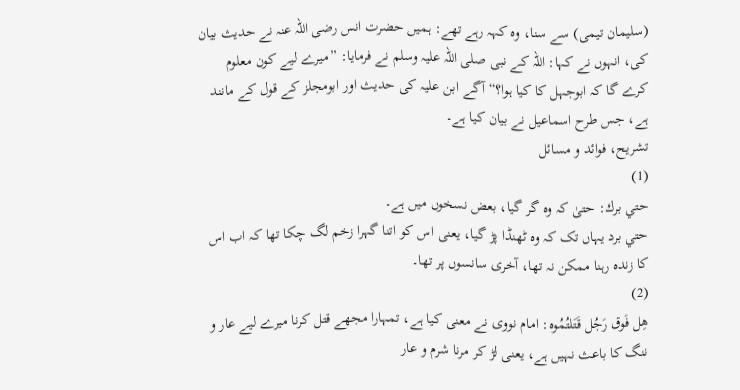(سلیمان تیمی) سے سنا، وہ کہہ رہے تھے: ہمیں حضرت انس رضی اللہ عنہ نے حدیث بیان کی، انہوں نے کہا: اللہ کے نبی صلی اللہ علیہ وسلم نے فرمایا: ”میرے لیے کون معلوم کرے گا کہ ابوجہل کا کیا ہوا؟“ آگے ابن علیہ کی حدیث اور ابومجلز کے قول کے مانند ہے، جس طرح اسماعیل نے بیان کیا ہے۔
تشریح، فوائد و مسائل
(1)
حتي برك: حتیٰ کہ وہ گر گیا، بعض نسخوں میں ہے۔
حتي برد یہاں تک کہ وہ ٹھنڈا پڑ گیا، یعنی اس کو اتنا گہرا زخم لگ چکا تھا کہ اب اس کا زندہ رہنا ممکن نہ تھا، آخری سانسوں پر تھا۔
(2)
هِل فَوق رَجُل قَتَلتُمُوه: امام نووی نے معنی کیا ہے، تمہارا مجھے قتل کرنا میرے لیے عار و ننگ کا باعث نہیں ہے، یعنی لڑ کر مرنا شرم و عار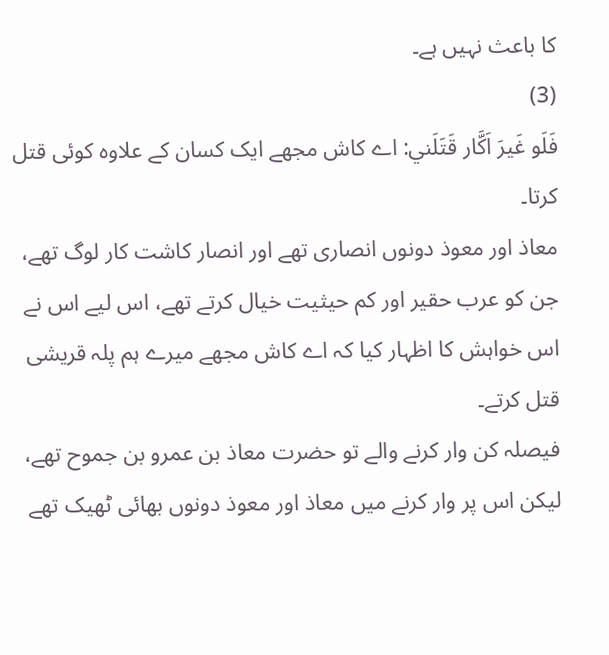کا باعث نہیں ہے۔
(3)
فَلَو غَيرَ اَكَّار قَتَلَني: اے کاش مجھے ایک کسان کے علاوہ کوئی قتل کرتا۔
معاذ اور معوذ دونوں انصاری تھے اور انصار کاشت کار لوگ تھے، جن کو عرب حقیر اور کم حیثیت خیال کرتے تھے، اس لیے اس نے اس خواہش کا اظہار کیا کہ اے کاش مجھے میرے ہم پلہ قریشی قتل کرتے۔
فیصلہ کن وار کرنے والے تو حضرت معاذ بن عمرو بن جموح تھے، لیکن اس پر وار کرنے میں معاذ اور معوذ دونوں بھائی ٹھیک تھے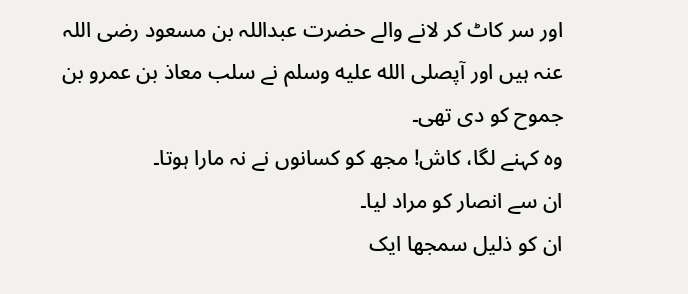اور سر کاٹ کر لانے والے حضرت عبداللہ بن مسعود رضی اللہ عنہ ہیں اور آپصلى الله عليه وسلم نے سلب معاذ بن عمرو بن جموح کو دی تھی۔
وہ کہنے لگا، کاش! مجھ کو کسانوں نے نہ مارا ہوتا۔
ان سے انصار کو مراد لیا۔
ان کو ذلیل سمجھا ایک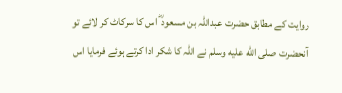روایت کے مطابق حضرت عبداللہ بن مسعود ؓ اس کا سرکاٹ کر لائے تو آنحضرت صلى الله عليه وسلم نے اللہ کا شکر ادا کرتے ہوئے فرمایا اس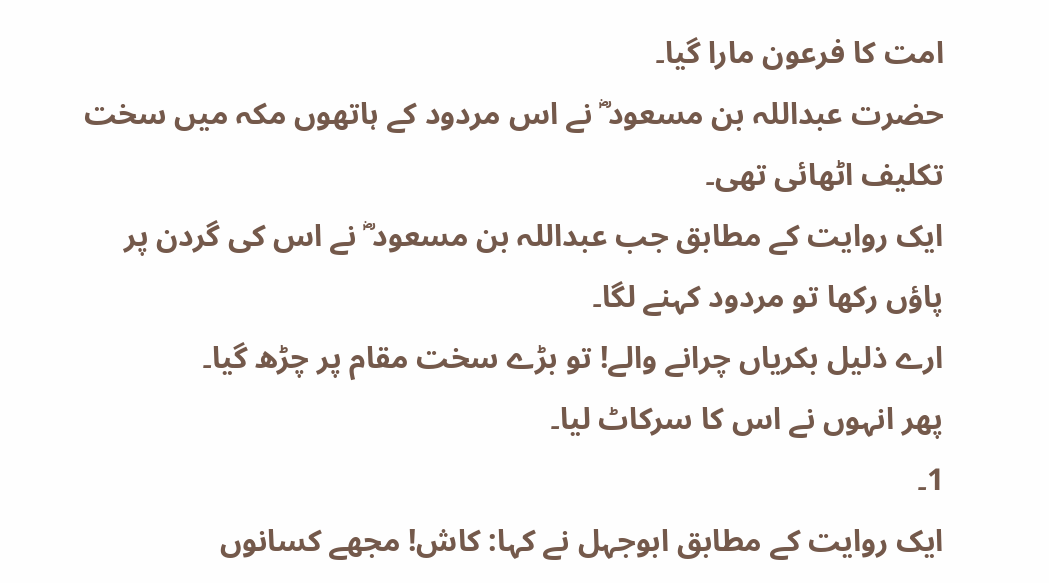امت کا فرعون مارا گیا۔
حضرت عبداللہ بن مسعود ؓ نے اس مردود کے ہاتھوں مکہ میں سخت تکلیف اٹھائی تھی۔
ایک روایت کے مطابق جب عبداللہ بن مسعود ؓ نے اس کی گردن پر پاؤں رکھا تو مردود کہنے لگا۔
ارے ذلیل بکریاں چرانے والے! تو بڑے سخت مقام پر چڑھ گیا۔
پھر انہوں نے اس کا سرکاٹ لیا۔
1۔
ایک روایت کے مطابق ابوجہل نے کہا: کاش! مجھے کسانوں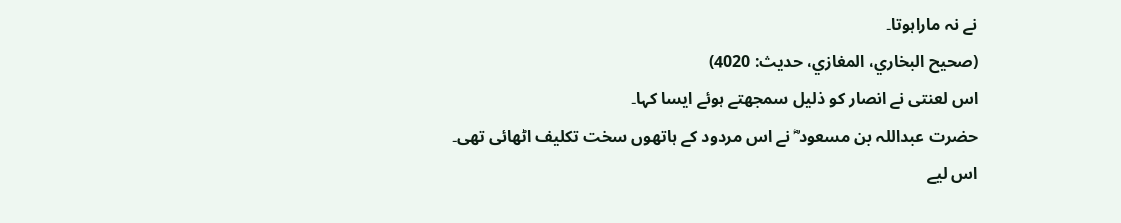نے نہ ماراہوتا۔
(صحیح البخاري، المغازي، حدیث: 4020)
اس لعنتی نے انصار کو ذلیل سمجھتے ہوئے ایسا کہا۔
حضرت عبداللہ بن مسعود ؓ نے اس مردود کے ہاتھوں سخت تکلیف اٹھائی تھی۔
اس لیے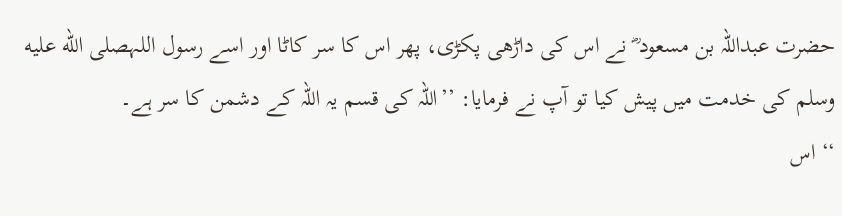حضرت عبداللہ بن مسعود ؓ نے اس کی داڑھی پکڑی، پھر اس کا سر کاٹا اور اسے رسول اللہصلى الله عليه وسلم کی خدمت میں پیش کیا تو آپ نے فرمایا: ’’اللہ کی قسم یہ اللہ کے دشمن کا سر ہے۔
‘‘ اس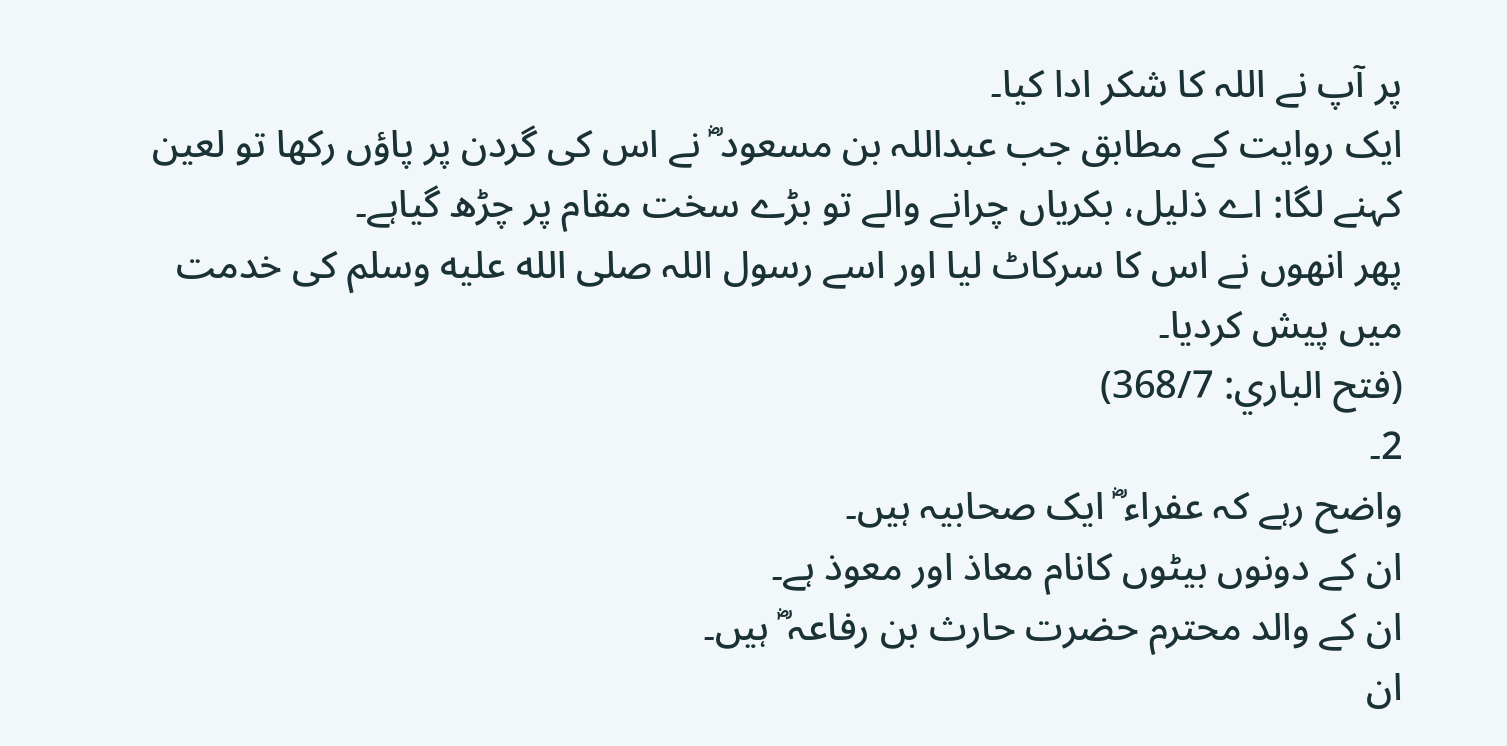پر آپ نے اللہ کا شکر ادا کیا۔
ایک روایت کے مطابق جب عبداللہ بن مسعود ؓ نے اس کی گردن پر پاؤں رکھا تو لعین کہنے لگا: اے ذلیل، بکریاں چرانے والے تو بڑے سخت مقام پر چڑھ گیاہے۔
پھر انھوں نے اس کا سرکاٹ لیا اور اسے رسول اللہ صلى الله عليه وسلم کی خدمت میں پیش کردیا۔
(فتح الباري: 368/7)
2۔
واضح رہے کہ عفراء ؓ ایک صحابیہ ہیں۔
ان کے دونوں بیٹوں کانام معاذ اور معوذ ہے۔
ان کے والد محترم حضرت حارث بن رفاعہ ؓ ہیں۔
ان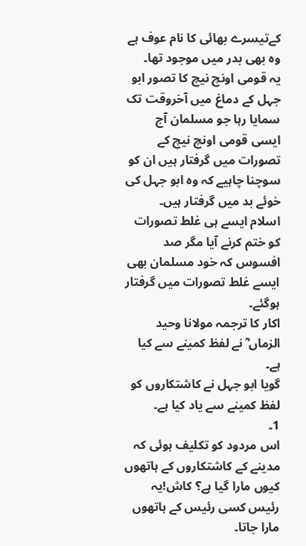کےتیسرے بھائی کا نام عوف ہے وہ بھی بدر میں موجود تھا۔
یہ قومی اونچ نیچ کا تصور ابو جہل کے دماغ میں آخروقت تک سمایا رہا جو مسلمان آج ایسی قومی اونچ نیچ کے تصورات میں گرفتار ہیں ان کو سوچنا چاہیے کہ وہ ابو جہل کی خوئے بد میں گرفتار ہیں۔
اسلام ایسے ہی غلط تصورات کو ختم کرنے آیا مگر صد افسوس کہ خود مسلمان بھی ایسے غلط تصورات میں گرفتار ہوگئے۔
اکار کا ترجمہ مولانا وحید الزماں ؓ نے لفظ کمینے سے کیا ہے۔
گویا ابو جہل نے کاشتکاروں کو لفظ کمینے سے یاد کیا ہے۔
1۔
اس مردود کو تکلیف ہوئی کہ مدینے کے کاشتکاروں کے ہاتھوں کیوں مارا گیا ہے؟ کاش!یہ رئیس کسی رئیس کے ہاتھوں مارا جاتا۔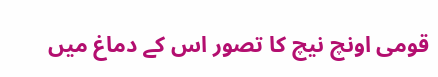قومی اونچ نیچ کا تصور اس کے دماغ میں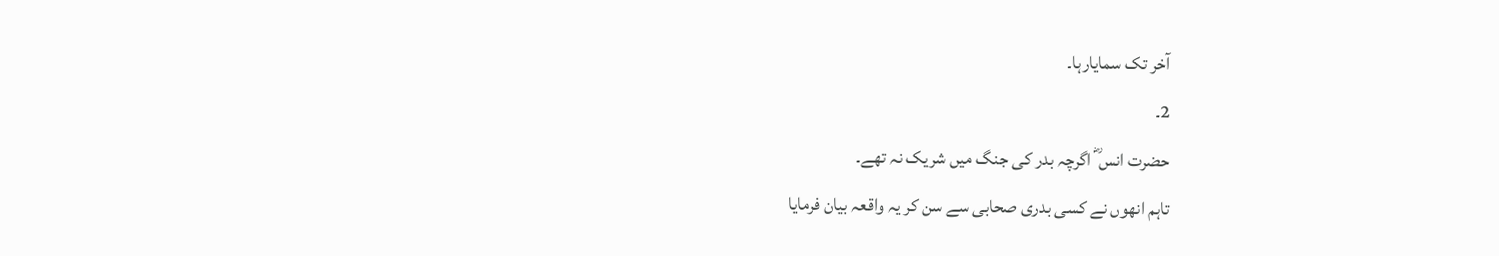آخر تک سمایارہا۔
2۔
حضرت انس ؓ اگرچہ بدر کی جنگ میں شریک نہ تھے۔
تاہم انھوں نے کسی بدری صحابی سے سن کر یہ واقعہ بیان فرمایا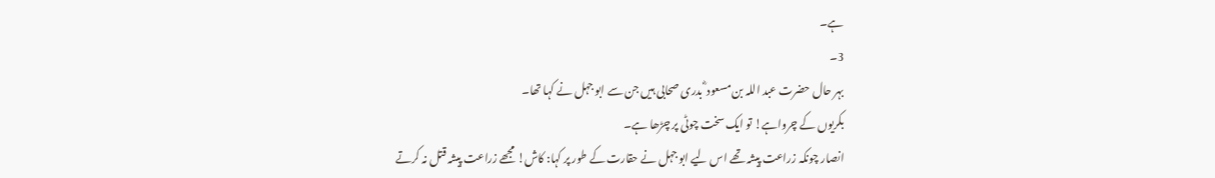ہے۔
3۔
بہر حال حضرت عبد اللہ بن مسعود ؓ بدری صحابی ہیں جن سے ابو جہل نے کہا تھا۔
بکریوں کے چرواہے! تو ایک سخت چوٹی پر چڑھا ہے۔
انصار چونکہ زراعت پیشہ تھے اس لیے ابو جہل نے حقارت کے طور پر کہا: کاش! مجھے زراعت پیشہ قتل نہ کرتے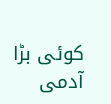کوئی بڑا آدمی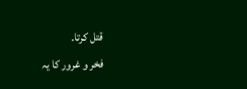قتل کرتا۔
فخر و غرور کا یہ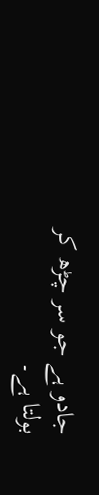جادو ہے جو سر چڑھ کر بولتا ہے۔